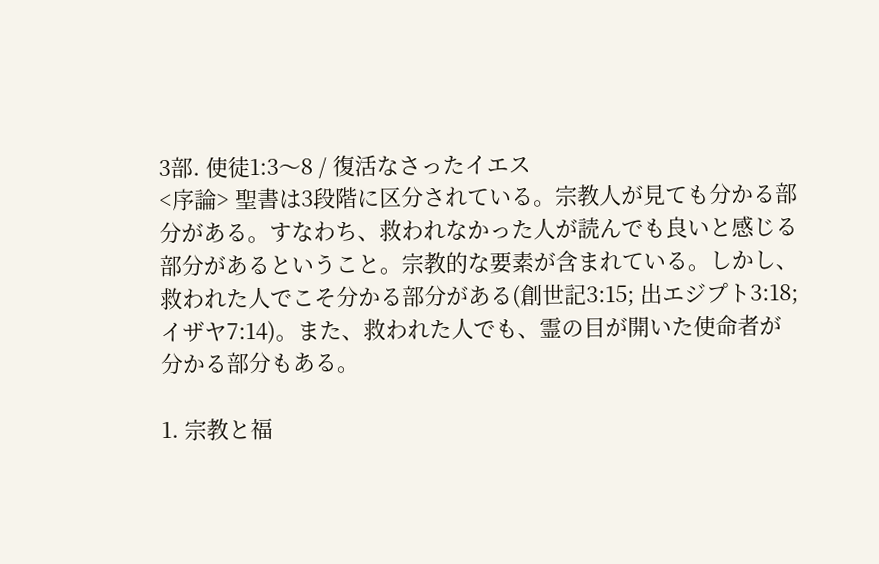3部. 使徒1:3〜8 / 復活なさったイエス
<序論> 聖書は3段階に区分されている。宗教人が見ても分かる部分がある。すなわち、救われなかった人が読んでも良いと感じる部分があるということ。宗教的な要素が含まれている。しかし、救われた人でこそ分かる部分がある(創世記3:15; 出エジプト3:18; イザヤ7:14)。また、救われた人でも、霊の目が開いた使命者が分かる部分もある。

1. 宗教と福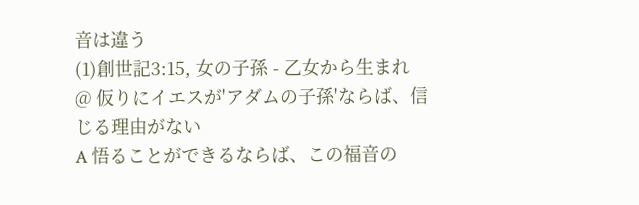音は違う
(1)創世記3:15, 女の子孫 - 乙女から生まれ
@ 仮りにイエスが'アダムの子孫'ならば、信じる理由がない
A 悟ることができるならば、この福音の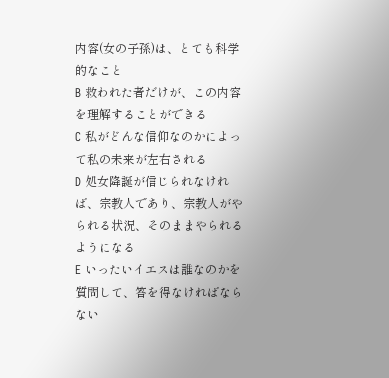内容(女の子孫)は、とても科学的なこと
B 救われた者だけが、この内容を理解することができる
C 私がどんな信仰なのかによって私の未来が左右される
D 処女降誕が信じられなければ、宗教人であり、宗教人がやられる状況、そのままやられるようになる
E いったいイエスは誰なのかを質問して、答を得なければならない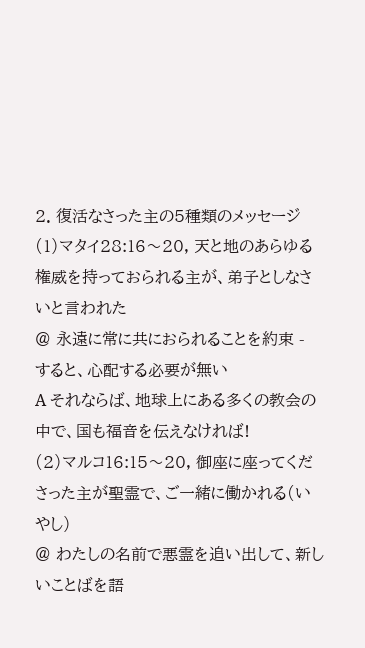2. 復活なさった主の5種類のメッセージ
(1)マタイ28:16〜20, 天と地のあらゆる権威を持っておられる主が、弟子としなさいと言われた
@ 永遠に常に共におられることを約束 - すると、心配する必要が無い
A それならば、地球上にある多くの教会の中で、国も福音を伝えなければ!
(2)マルコ16:15〜20, 御座に座ってくださった主が聖霊で、ご一緒に働かれる(いやし)
@ わたしの名前で悪霊を追い出して、新しいことばを語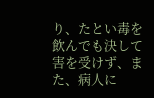り、たとい毒を飲んでも決して害を受けず、また、病人に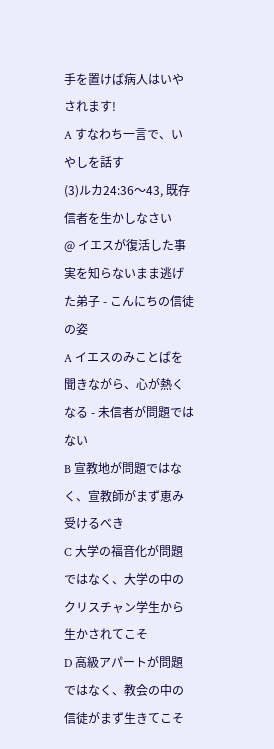手を置けば病人はいやされます!
A すなわち一言で、いやしを話す
(3)ルカ24:36〜43, 既存信者を生かしなさい
@ イエスが復活した事実を知らないまま逃げた弟子 - こんにちの信徒の姿
A イエスのみことばを聞きながら、心が熱くなる - 未信者が問題ではない
B 宣教地が問題ではなく、宣教師がまず恵み受けるべき
C 大学の福音化が問題ではなく、大学の中のクリスチャン学生から生かされてこそ
D 高級アパートが問題ではなく、教会の中の信徒がまず生きてこそ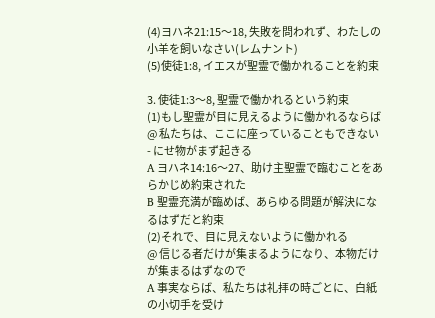(4)ヨハネ21:15〜18, 失敗を問われず、わたしの小羊を飼いなさい(レムナント)
(5)使徒1:8, イエスが聖霊で働かれることを約束

3. 使徒1:3〜8, 聖霊で働かれるという約束
(1)もし聖霊が目に見えるように働かれるならば
@ 私たちは、ここに座っていることもできない - にせ物がまず起きる
A ヨハネ14:16〜27、助け主聖霊で臨むことをあらかじめ約束された
B 聖霊充満が臨めば、あらゆる問題が解決になるはずだと約束
(2)それで、目に見えないように働かれる
@ 信じる者だけが集まるようになり、本物だけが集まるはずなので
A 事実ならば、私たちは礼拝の時ごとに、白紙の小切手を受け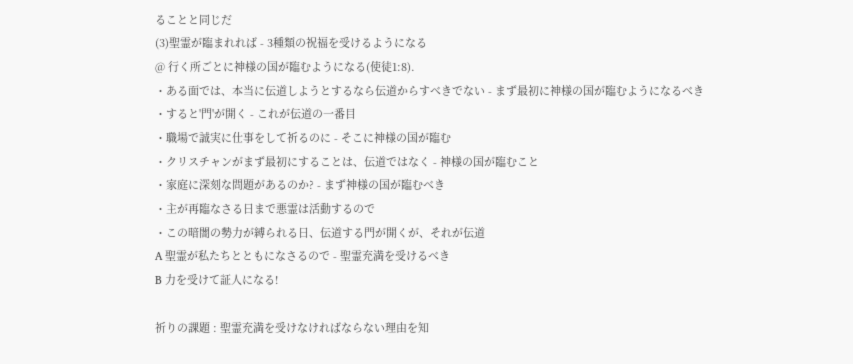ることと同じだ
(3)聖霊が臨まれれば - 3種類の祝福を受けるようになる
@ 行く所ごとに神様の国が臨むようになる(使徒1:8).
・ある面では、本当に伝道しようとするなら伝道からすべきでない - まず最初に神様の国が臨むようになるべき
・すると'門'が開く - これが伝道の一番目
・職場で誠実に仕事をして祈るのに - そこに神様の国が臨む
・クリスチャンがまず最初にすることは、伝道ではなく - 神様の国が臨むこと
・家庭に深刻な問題があるのか? - まず神様の国が臨むべき
・主が再臨なさる日まで悪霊は活動するので
・この暗闇の勢力が縛られる日、伝道する門が開くが、それが伝道
A 聖霊が私たちとともになさるので - 聖霊充満を受けるべき
B 力を受けて証人になる!

祈りの課題 : 聖霊充満を受けなければならない理由を知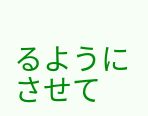るようにさせて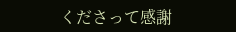くださって感謝